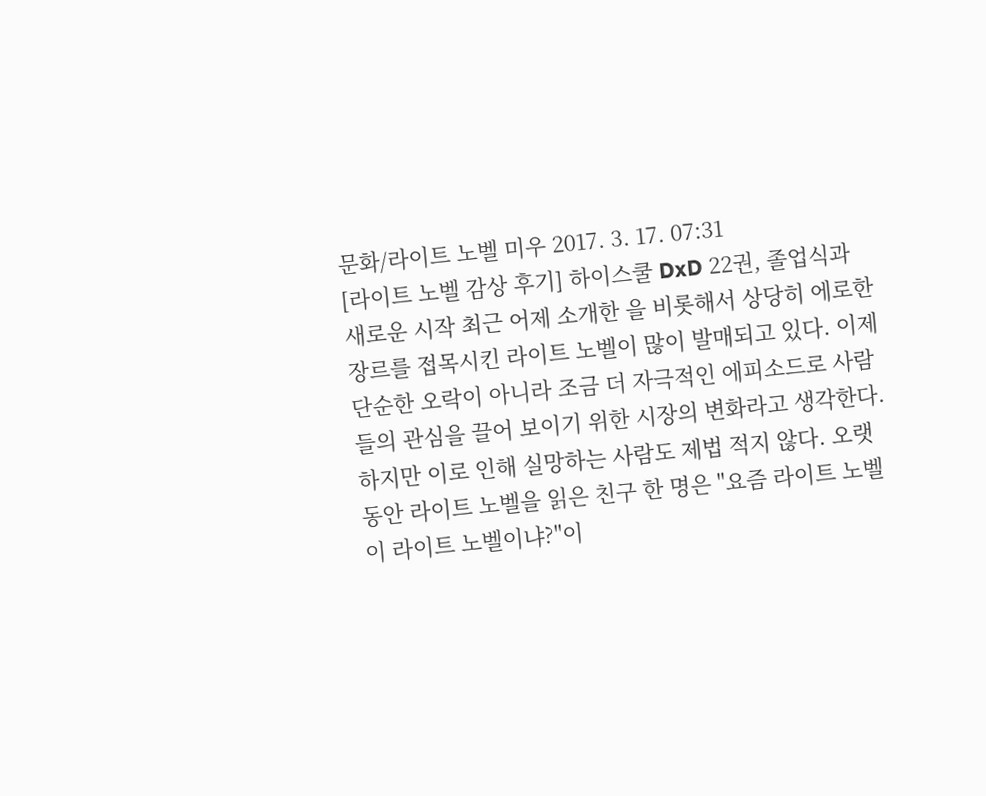문화/라이트 노벨 미우 2017. 3. 17. 07:31
[라이트 노벨 감상 후기] 하이스쿨 DxD 22권, 졸업식과 새로운 시작 최근 어제 소개한 을 비롯해서 상당히 에로한 장르를 접목시킨 라이트 노벨이 많이 발매되고 있다. 이제 단순한 오락이 아니라 조금 더 자극적인 에피소드로 사람들의 관심을 끌어 보이기 위한 시장의 변화라고 생각한다. 하지만 이로 인해 실망하는 사람도 제법 적지 않다. 오랫동안 라이트 노벨을 읽은 친구 한 명은 "요즘 라이트 노벨이 라이트 노벨이냐?"이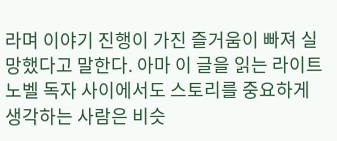라며 이야기 진행이 가진 즐거움이 빠져 실망했다고 말한다. 아마 이 글을 읽는 라이트 노벨 독자 사이에서도 스토리를 중요하게 생각하는 사람은 비슷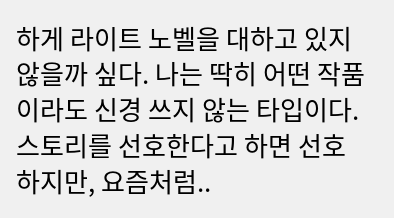하게 라이트 노벨을 대하고 있지 않을까 싶다. 나는 딱히 어떤 작품이라도 신경 쓰지 않는 타입이다. 스토리를 선호한다고 하면 선호하지만, 요즘처럼..